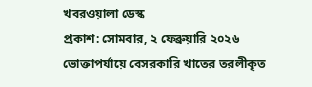খবরওয়ালা ডেস্ক
প্রকাশ: সোমবার, ২ ফেব্রুয়ারি ২০২৬
ভোক্তাপর্যায়ে বেসরকারি খাতের তরলীকৃত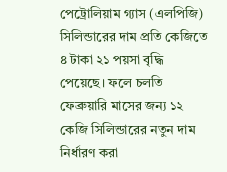পেট্রোলিয়াম গ্যাস (এলপিজি) সিলিন্ডারের দাম প্রতি কেজিতে ৪ টাকা ২১ পয়সা বৃদ্ধি পেয়েছে। ফলে চলতি ফেব্রুয়ারি মাসের জন্য ১২ কেজি সিলিন্ডারের নতুন দাম নির্ধারণ করা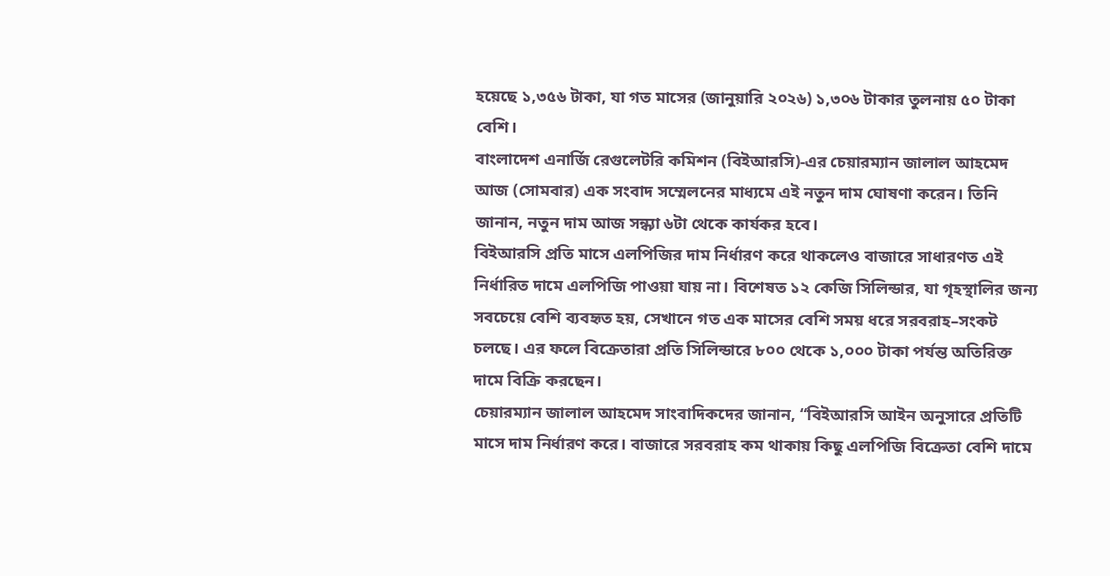হয়েছে ১,৩৫৬ টাকা, যা গত মাসের (জানুয়ারি ২০২৬) ১,৩০৬ টাকার তুলনায় ৫০ টাকা বেশি।
বাংলাদেশ এনার্জি রেগুলেটরি কমিশন (বিইআরসি)-এর চেয়ারম্যান জালাল আহমেদ আজ (সোমবার) এক সংবাদ সম্মেলনের মাধ্যমে এই নতুন দাম ঘোষণা করেন। তিনি জানান, নতুন দাম আজ সন্ধ্যা ৬টা থেকে কার্যকর হবে।
বিইআরসি প্রতি মাসে এলপিজির দাম নির্ধারণ করে থাকলেও বাজারে সাধারণত এই নির্ধারিত দামে এলপিজি পাওয়া যায় না। বিশেষত ১২ কেজি সিলিন্ডার, যা গৃহস্থালির জন্য সবচেয়ে বেশি ব্যবহৃত হয়, সেখানে গত এক মাসের বেশি সময় ধরে সরবরাহ–সংকট চলছে। এর ফলে বিক্রেতারা প্রতি সিলিন্ডারে ৮০০ থেকে ১,০০০ টাকা পর্যন্ত অতিরিক্ত দামে বিক্রি করছেন।
চেয়ারম্যান জালাল আহমেদ সাংবাদিকদের জানান, “বিইআরসি আইন অনুসারে প্রতিটি মাসে দাম নির্ধারণ করে। বাজারে সরবরাহ কম থাকায় কিছু এলপিজি বিক্রেতা বেশি দামে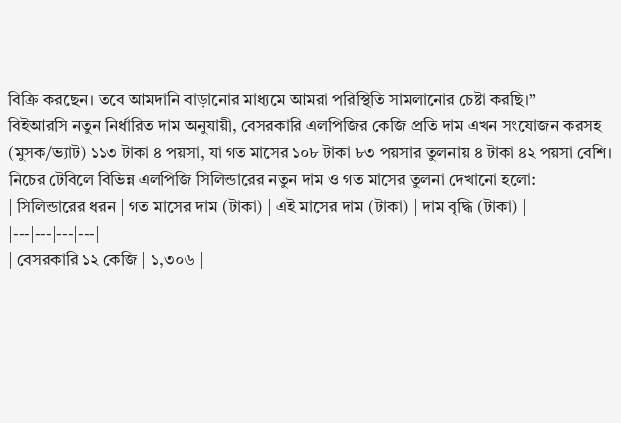বিক্রি করছেন। তবে আমদানি বাড়ানোর মাধ্যমে আমরা পরিস্থিতি সামলানোর চেষ্টা করছি।”
বিইআরসি নতুন নির্ধারিত দাম অনুযায়ী, বেসরকারি এলপিজির কেজি প্রতি দাম এখন সংযোজন করসহ (মুসক/ভ্যাট) ১১৩ টাকা ৪ পয়সা, যা গত মাসের ১০৮ টাকা ৮৩ পয়সার তুলনায় ৪ টাকা ৪২ পয়সা বেশি।
নিচের টেবিলে বিভিন্ন এলপিজি সিলিন্ডারের নতুন দাম ও গত মাসের তুলনা দেখানো হলো:
| সিলিন্ডারের ধরন | গত মাসের দাম (টাকা) | এই মাসের দাম (টাকা) | দাম বৃদ্ধি (টাকা) |
|---|---|---|---|
| বেসরকারি ১২ কেজি | ১,৩০৬ |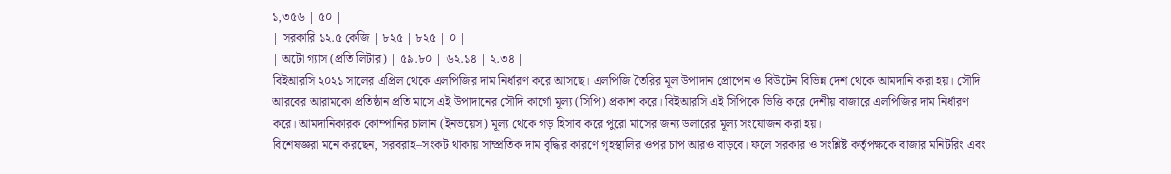১,৩৫৬ | ৫০ |
| সরকারি ১২.৫ কেজি | ৮২৫ | ৮২৫ | ০ |
| অটো গ্যাস (প্রতি লিটার) | ৫৯.৮০ | ৬২.১৪ | ২.৩৪ |
বিইআরসি ২০২১ সালের এপ্রিল থেকে এলপিজির দাম নির্ধারণ করে আসছে। এলপিজি তৈরির মূল উপাদান প্রোপেন ও বিউটেন বিভিন্ন দেশ থেকে আমদানি করা হয়। সৌদি আরবের আরামকো প্রতিষ্ঠান প্রতি মাসে এই উপাদানের সৌদি কার্গো মূল্য (সিপি) প্রকাশ করে। বিইআরসি এই সিপিকে ভিত্তি করে দেশীয় বাজারে এলপিজির দাম নির্ধারণ করে। আমদানিকারক কোম্পানির চালান (ইনভয়েস) মূল্য থেকে গড় হিসাব করে পুরো মাসের জন্য ডলারের মূল্য সংযোজন করা হয়।
বিশেষজ্ঞরা মনে করছেন, সরবরাহ–সংকট থাকায় সাম্প্রতিক দাম বৃদ্ধির কারণে গৃহস্থালির ওপর চাপ আরও বাড়বে। ফলে সরকার ও সংশ্লিষ্ট কর্তৃপক্ষকে বাজার মনিটরিং এবং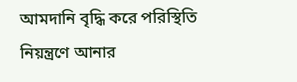আমদানি বৃদ্ধি করে পরিস্থিতি নিয়ন্ত্রণে আনার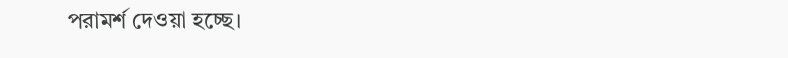পরামর্শ দেওয়া হচ্ছে।